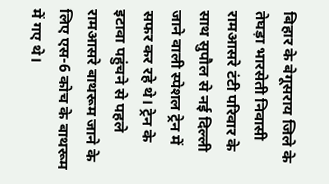बिहार के बेगूसराय जिले के तेघड़ा भारसेती निवासी रामआसरे टंटी परिवार के साथ सुपौल से नई दिल्ली जाने वाली स्पेशल ट्रेन में सफर कर रहे थे। ट्रेन के इटावा पहुंचने से पहले रामआसरे बाथरूम जाने के लिए एस-6 कोच के बाथरूम में गए थे।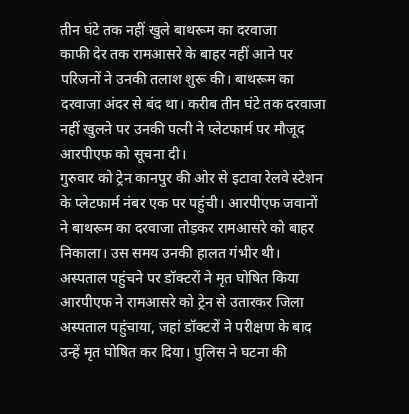तीन घंटे तक नहीं खुले बाथरूम का दरवाजा
काफी देर तक रामआसरे के बाहर नहीं आने पर परिजनों ने उनकी तलाश शुरू की। बाथरूम का दरवाजा अंदर से बंद था। करीब तीन घंटे तक दरवाजा नहीं खुलने पर उनकी पत्नी ने प्लेटफार्म पर मौजूद आरपीएफ को सूचना दी।
गुरुवार को ट्रेन कानपुर की ओर से इटावा रेलवे स्टेशन के प्लेटफार्म नंबर एक पर पहुंची। आरपीएफ जवानों ने बाथरूम का दरवाजा तोड़कर रामआसरे को बाहर निकाला। उस समय उनकी हालत गंभीर थी।
अस्पताल पहुंचने पर डॉक्टरों ने मृत घोषित किया
आरपीएफ ने रामआसरे को ट्रेन से उतारकर जिला अस्पताल पहुंचाया, जहां डॉक्टरों ने परीक्षण के बाद उन्हें मृत घोषित कर दिया। पुलिस ने घटना की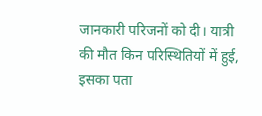जानकारी परिजनों को दी। यात्री की मौत किन परिस्थितियों में हुई, इसका पता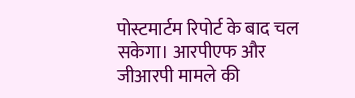पोस्टमार्टम रिपोर्ट के बाद चल सकेगा। आरपीएफ और जीआरपी मामले की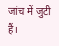जांच में जुटी हैं।